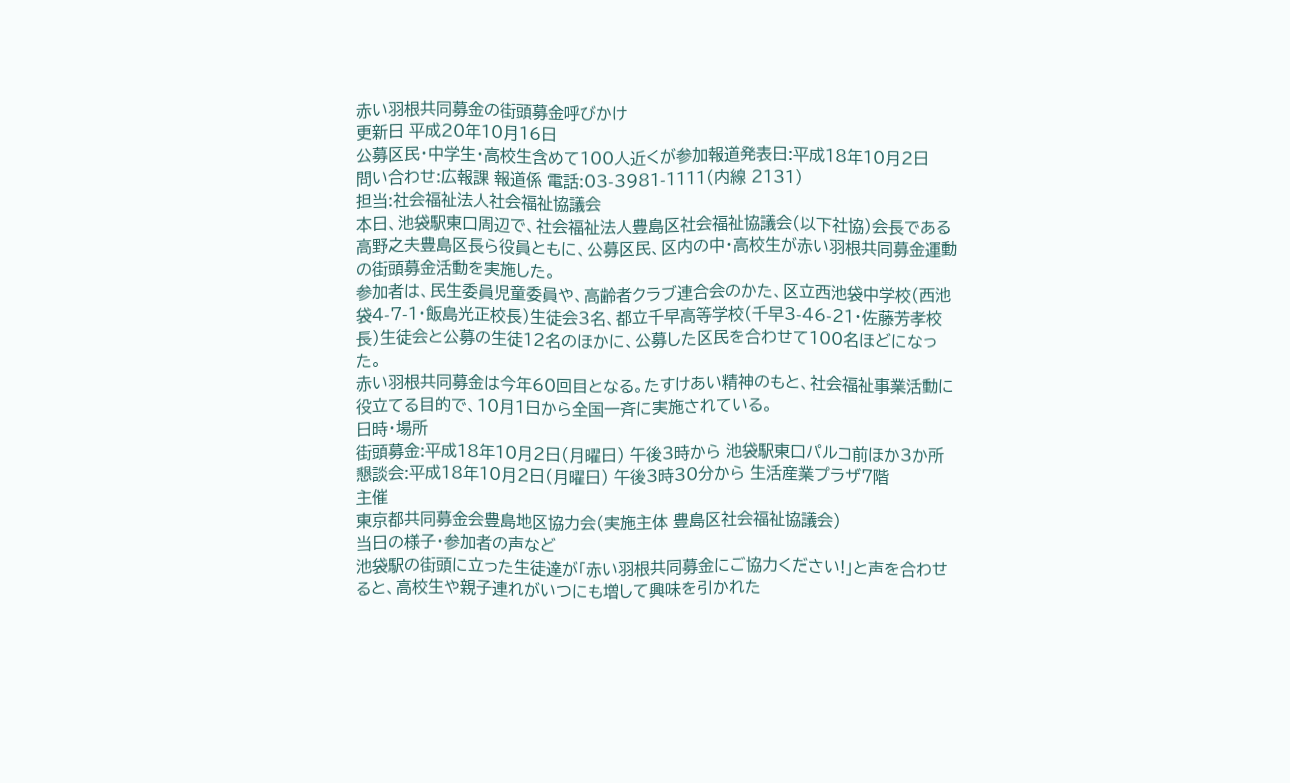赤い羽根共同募金の街頭募金呼びかけ
更新日 平成20年10月16日
公募区民・中学生・高校生含めて100人近くが参加報道発表日:平成18年10月2日
問い合わせ:広報課 報道係 電話:03-3981-1111(内線 2131)
担当:社会福祉法人社会福祉協議会
本日、池袋駅東口周辺で、社会福祉法人豊島区社会福祉協議会(以下社協)会長である高野之夫豊島区長ら役員ともに、公募区民、区内の中・高校生が赤い羽根共同募金運動の街頭募金活動を実施した。
参加者は、民生委員児童委員や、高齢者クラブ連合会のかた、区立西池袋中学校(西池袋4-7-1・飯島光正校長)生徒会3名、都立千早高等学校(千早3-46-21・佐藤芳孝校長)生徒会と公募の生徒12名のほかに、公募した区民を合わせて100名ほどになった。
赤い羽根共同募金は今年60回目となる。たすけあい精神のもと、社会福祉事業活動に役立てる目的で、10月1日から全国一斉に実施されている。
日時・場所
街頭募金:平成18年10月2日(月曜日) 午後3時から 池袋駅東口パルコ前ほか3か所
懇談会:平成18年10月2日(月曜日) 午後3時30分から 生活産業プラザ7階
主催
東京都共同募金会豊島地区協力会(実施主体 豊島区社会福祉協議会)
当日の様子・参加者の声など
池袋駅の街頭に立った生徒達が「赤い羽根共同募金にご協力ください!」と声を合わせると、高校生や親子連れがいつにも増して興味を引かれた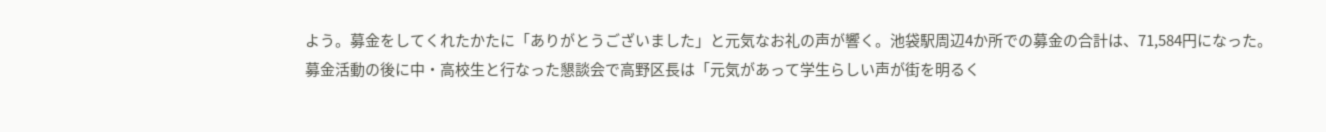よう。募金をしてくれたかたに「ありがとうございました」と元気なお礼の声が響く。池袋駅周辺4か所での募金の合計は、71,584円になった。
募金活動の後に中・高校生と行なった懇談会で高野区長は「元気があって学生らしい声が街を明るく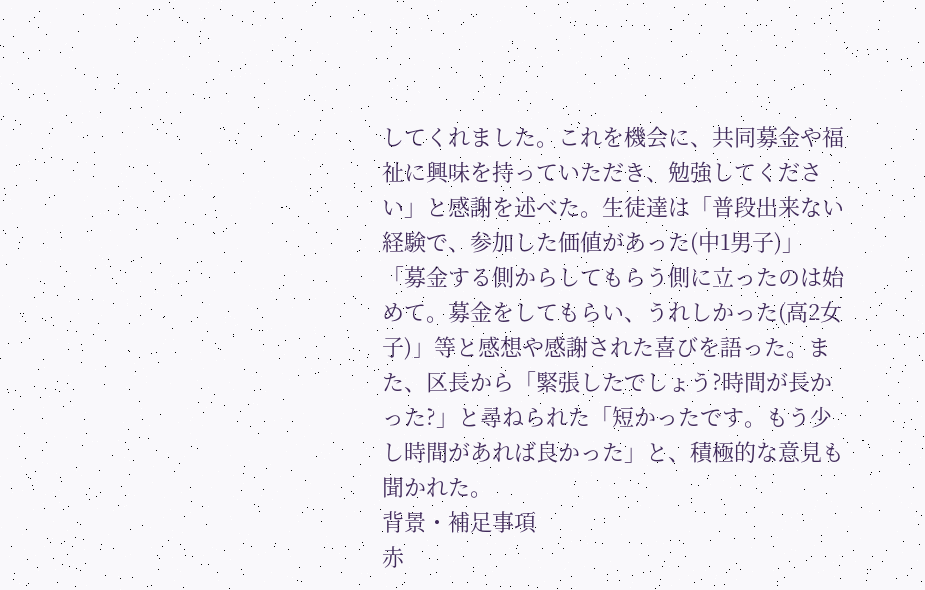してくれました。これを機会に、共同募金や福祉に興味を持っていただき、勉強してください」と感謝を述べた。生徒達は「普段出来ない経験で、参加した価値があった(中1男子)」「募金する側からしてもらう側に立ったのは始めて。募金をしてもらい、うれしかった(高2女子)」等と感想や感謝された喜びを語った。また、区長から「緊張したでしょう?時間が長かった?」と尋ねられた「短かったです。もう少し時間があれば良かった」と、積極的な意見も聞かれた。
背景・補足事項
赤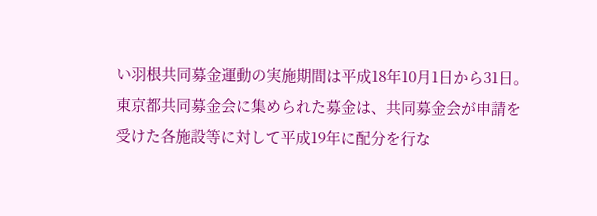い羽根共同募金運動の実施期間は平成18年10月1日から31日。東京都共同募金会に集められた募金は、共同募金会が申請を受けた各施設等に対して平成19年に配分を行な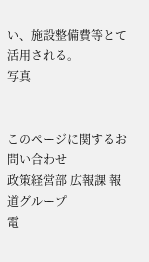い、施設整備費等とて活用される。
写真


このページに関するお問い合わせ
政策経営部 広報課 報道グループ
電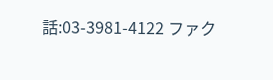話:03-3981-4122 ファク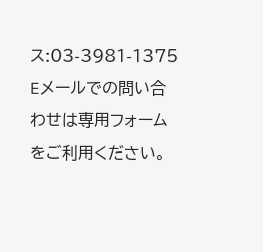ス:03-3981-1375
Eメールでの問い合わせは専用フォームをご利用ください。